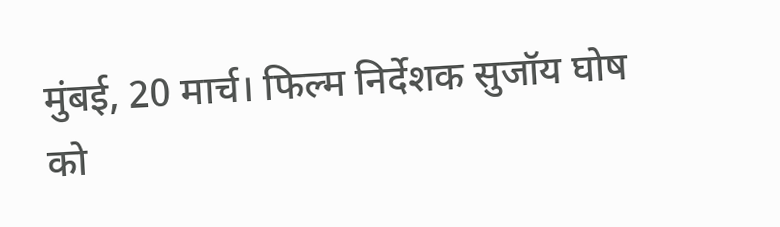मुंबई, 20 मार्च। फिल्म निर्देशक सुजॉय घोष को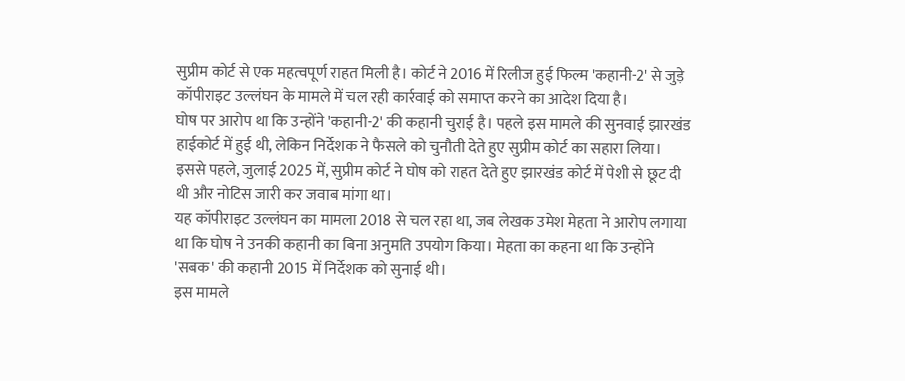सुप्रीम कोर्ट से एक महत्वपूर्ण राहत मिली है। कोर्ट ने 2016 में रिलीज हुई फिल्म 'कहानी-2' से जुड़े कॉपीराइट उल्लंघन के मामले में चल रही कार्रवाई को समाप्त करने का आदेश दिया है।
घोष पर आरोप था कि उन्होंने 'कहानी-2' की कहानी चुराई है। पहले इस मामले की सुनवाई झारखंड हाईकोर्ट में हुई थी, लेकिन निर्देशक ने फैसले को चुनौती देते हुए सुप्रीम कोर्ट का सहारा लिया। इससे पहले, जुलाई 2025 में, सुप्रीम कोर्ट ने घोष को राहत देते हुए झारखंड कोर्ट में पेशी से छूट दी थी और नोटिस जारी कर जवाब मांगा था।
यह कॉपीराइट उल्लंघन का मामला 2018 से चल रहा था, जब लेखक उमेश मेहता ने आरोप लगाया था कि घोष ने उनकी कहानी का बिना अनुमति उपयोग किया। मेहता का कहना था कि उन्होंने 'सबक' की कहानी 2015 में निर्देशक को सुनाई थी।
इस मामले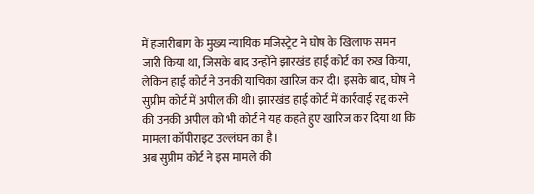में हजारीबाग के मुख्य न्यायिक मजिस्ट्रेट ने घोष के खिलाफ समन जारी किया था, जिसके बाद उन्होंने झारखंड हाई कोर्ट का रुख किया, लेकिन हाई कोर्ट ने उनकी याचिका खारिज कर दी। इसके बाद, घोष ने सुप्रीम कोर्ट में अपील की थी। झारखंड हाई कोर्ट में कार्रवाई रद्द करने की उनकी अपील को भी कोर्ट ने यह कहते हुए खारिज कर दिया था कि मामला कॉपीराइट उल्लंघन का है।
अब सुप्रीम कोर्ट ने इस मामले की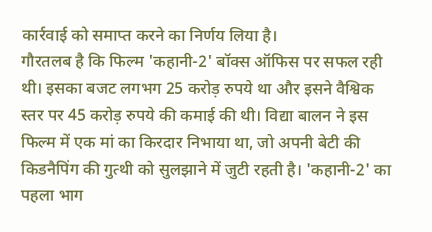कार्रवाई को समाप्त करने का निर्णय लिया है।
गौरतलब है कि फिल्म 'कहानी-2' बॉक्स ऑफिस पर सफल रही थी। इसका बजट लगभग 25 करोड़ रुपये था और इसने वैश्विक स्तर पर 45 करोड़ रुपये की कमाई की थी। विद्या बालन ने इस फिल्म में एक मां का किरदार निभाया था, जो अपनी बेटी की किडनैपिंग की गुत्थी को सुलझाने में जुटी रहती है। 'कहानी-2' का पहला भाग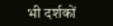भी दर्शकों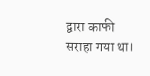द्वारा काफी सराहा गया था।